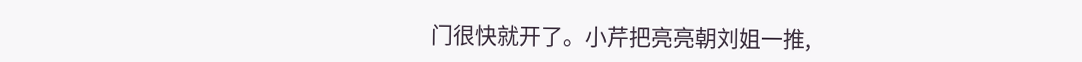门很快就开了。小芹把亮亮朝刘姐一推,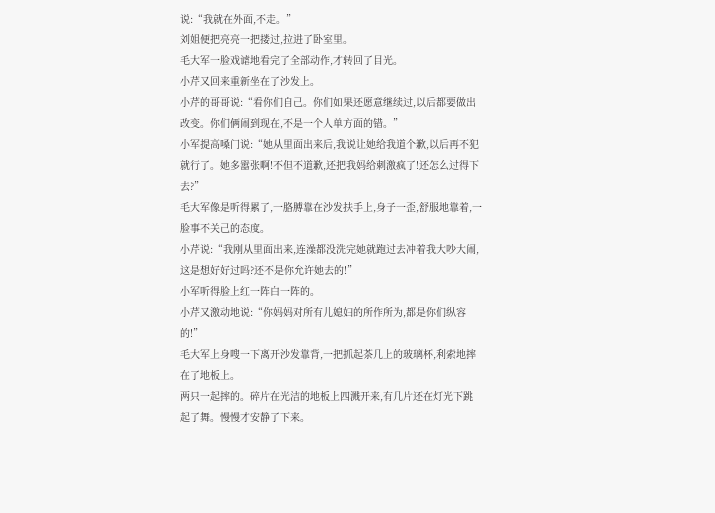说:“我就在外面,不走。”
刘姐便把亮亮一把搂过,拉进了卧室里。
毛大军一脸戏谑地看完了全部动作,才转回了目光。
小芹又回来重新坐在了沙发上。
小芹的哥哥说:“看你们自己。你们如果还愿意继续过,以后都要做出改变。你们俩闹到现在,不是一个人单方面的错。”
小军提高嗓门说:“她从里面出来后,我说让她给我道个歉,以后再不犯就行了。她多嚣张啊!不但不道歉,还把我妈给刺激疯了!还怎么过得下去?”
毛大军像是听得累了,一胳膊靠在沙发扶手上,身子一歪,舒服地靠着,一脸事不关己的态度。
小芹说:“我刚从里面出来,连澡都没洗完她就跑过去冲着我大吵大闹,这是想好好过吗?还不是你允许她去的!”
小军听得脸上红一阵白一阵的。
小芹又激动地说:“你妈妈对所有儿媳妇的所作所为,都是你们纵容的!”
毛大军上身嗖一下离开沙发靠背,一把抓起茶几上的玻璃杯,利索地摔在了地板上。
两只一起摔的。碎片在光洁的地板上四溅开来,有几片还在灯光下跳起了舞。慢慢才安静了下来。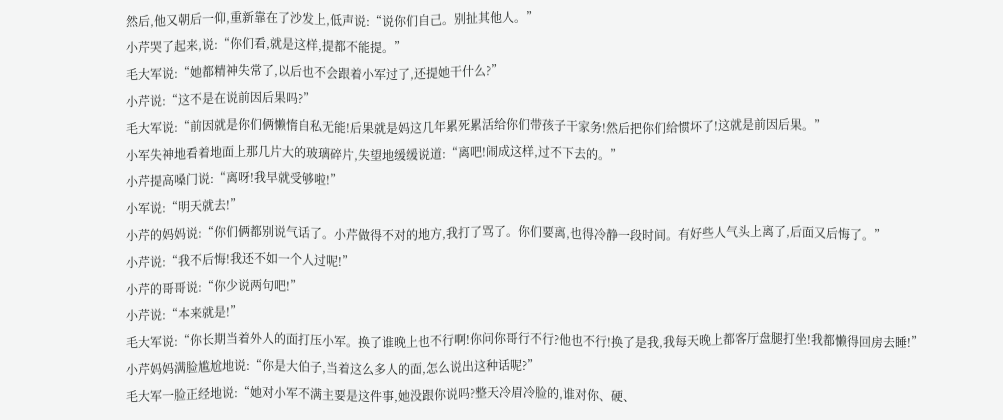然后,他又朝后一仰,重新靠在了沙发上,低声说:“说你们自己。别扯其他人。”
小芹哭了起来,说:“你们看,就是这样,提都不能提。”
毛大军说:“她都精神失常了,以后也不会跟着小军过了,还提她干什么?”
小芹说:“这不是在说前因后果吗?”
毛大军说:“前因就是你们俩懒惰自私无能!后果就是妈这几年累死累活给你们带孩子干家务!然后把你们给惯坏了!这就是前因后果。”
小军失神地看着地面上那几片大的玻璃碎片,失望地缓缓说道:“离吧!闹成这样,过不下去的。”
小芹提高嗓门说:“离呀!我早就受够啦!”
小军说:“明天就去!”
小芹的妈妈说:“你们俩都别说气话了。小芹做得不对的地方,我打了骂了。你们要离,也得冷静一段时间。有好些人气头上离了,后面又后悔了。”
小芹说:“我不后悔!我还不如一个人过呢!”
小芹的哥哥说:“你少说两句吧!”
小芹说:“本来就是!”
毛大军说:“你长期当着外人的面打压小军。换了谁晚上也不行啊!你问你哥行不行?他也不行!换了是我,我每天晚上都客厅盘腿打坐!我都懒得回房去睡!”
小芹妈妈满脸尴尬地说:“你是大伯子,当着这么多人的面,怎么说出这种话呢?”
毛大军一脸正经地说:“她对小军不满主要是这件事,她没跟你说吗?整天冷眉冷脸的,谁对你、硬、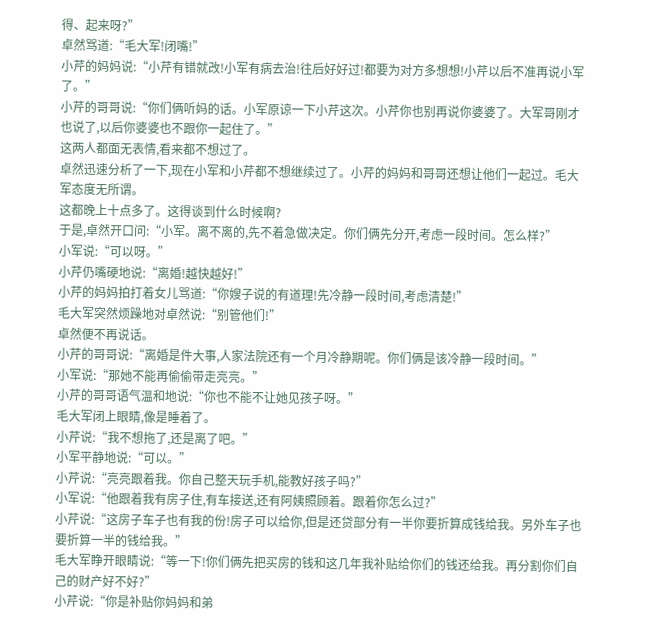得、起来呀?”
卓然骂道:“毛大军!闭嘴!”
小芹的妈妈说:“小芹有错就改!小军有病去治!往后好好过!都要为对方多想想!小芹以后不准再说小军了。”
小芹的哥哥说:“你们俩听妈的话。小军原谅一下小芹这次。小芹你也别再说你婆婆了。大军哥刚才也说了,以后你婆婆也不跟你一起住了。”
这两人都面无表情,看来都不想过了。
卓然迅速分析了一下,现在小军和小芹都不想继续过了。小芹的妈妈和哥哥还想让他们一起过。毛大军态度无所谓。
这都晚上十点多了。这得谈到什么时候啊?
于是,卓然开口问:“小军。离不离的,先不着急做决定。你们俩先分开,考虑一段时间。怎么样?”
小军说:“可以呀。”
小芹仍嘴硬地说:“离婚!越快越好!”
小芹的妈妈拍打着女儿骂道:“你嫂子说的有道理!先冷静一段时间,考虑清楚!”
毛大军突然烦躁地对卓然说:“别管他们!”
卓然便不再说话。
小芹的哥哥说:“离婚是件大事,人家法院还有一个月冷静期呢。你们俩是该冷静一段时间。”
小军说:“那她不能再偷偷带走亮亮。”
小芹的哥哥语气温和地说:“你也不能不让她见孩子呀。”
毛大军闭上眼睛,像是睡着了。
小芹说:“我不想拖了,还是离了吧。”
小军平静地说:“可以。”
小芹说:“亮亮跟着我。你自己整天玩手机,能教好孩子吗?”
小军说:“他跟着我有房子住,有车接送,还有阿姨照顾着。跟着你怎么过?”
小芹说:“这房子车子也有我的份!房子可以给你,但是还贷部分有一半你要折算成钱给我。另外车子也要折算一半的钱给我。”
毛大军睁开眼睛说:“等一下!你们俩先把买房的钱和这几年我补贴给你们的钱还给我。再分割你们自己的财产好不好?”
小芹说:“你是补贴你妈妈和弟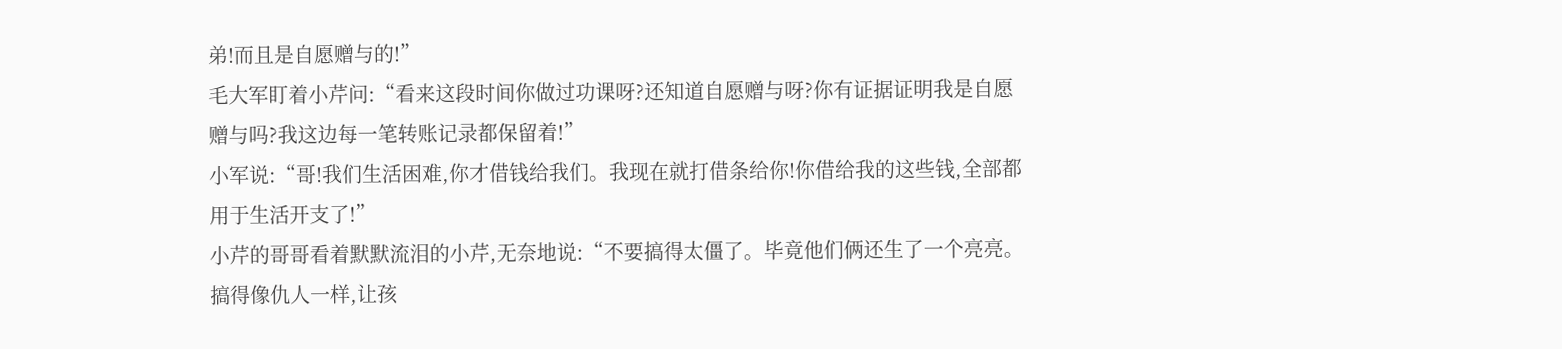弟!而且是自愿赠与的!”
毛大军盯着小芹问:“看来这段时间你做过功课呀?还知道自愿赠与呀?你有证据证明我是自愿赠与吗?我这边每一笔转账记录都保留着!”
小军说:“哥!我们生活困难,你才借钱给我们。我现在就打借条给你!你借给我的这些钱,全部都用于生活开支了!”
小芹的哥哥看着默默流泪的小芹,无奈地说:“不要搞得太僵了。毕竟他们俩还生了一个亮亮。搞得像仇人一样,让孩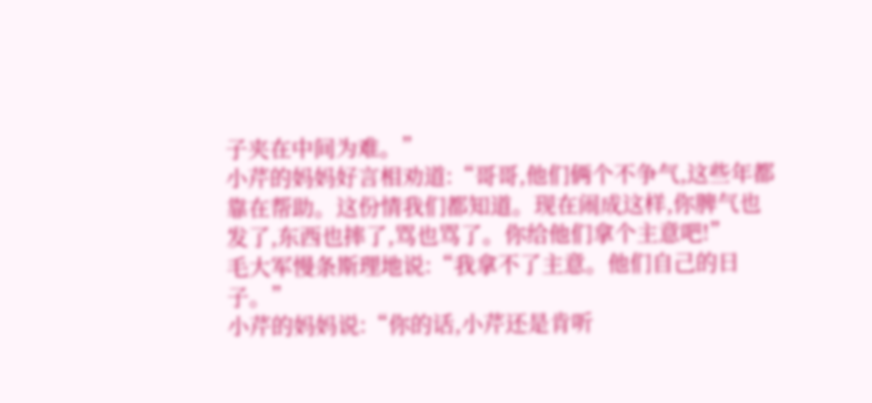子夹在中间为难。”
小芹的妈妈好言相劝道:“哥哥,他们俩个不争气,这些年都靠在帮助。这份情我们都知道。现在闹成这样,你脾气也发了,东西也摔了,骂也骂了。你给他们拿个主意吧!”
毛大军慢条斯理地说:“我拿不了主意。他们自己的日子。”
小芹的妈妈说:“你的话,小芹还是肯听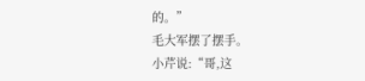的。”
毛大军摆了摆手。
小芹说:“哥,这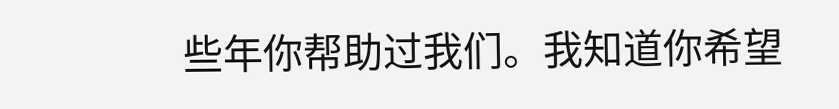些年你帮助过我们。我知道你希望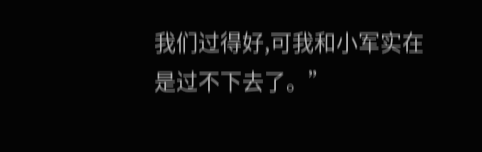我们过得好,可我和小军实在是过不下去了。”